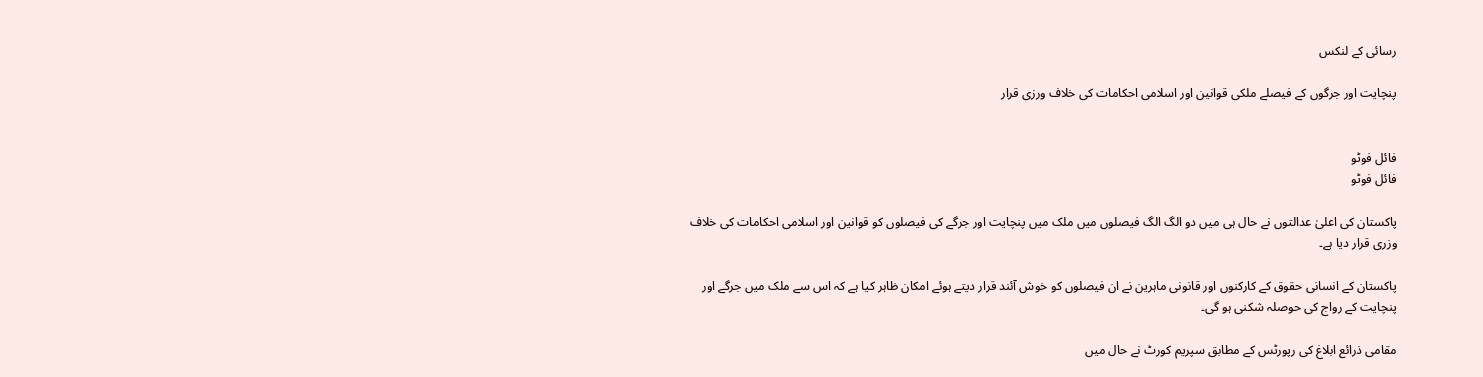رسائی کے لنکس

پنچایت اور جرگوں کے فیصلے ملکی قوانین اور اسلامی احکامات کی خلاف ورزی قرار


فائل فوٹو
فائل فوٹو

پاکستان کی اعلیٰ عدالتوں نے حال ہی میں دو الگ الگ فیصلوں میں ملک میں پنچایت اور جرگے کی فیصلوں کو قوانین اور اسلامی احکامات کی خلاف وزری قرار دیا ہے۔

پاکستان کے انسانی حقوق کے کارکنوں اور قانونی ماہرین نے ان فیصلوں کو خوش آئند قرار دیتے ہوئے امکان ظاہر کیا ہے کہ اس سے ملک میں جرگے اور پنچایت کے رواج کی حوصلہ شکنی ہو گی۔

مقامی ذرائع ابلاغ کی رپورٹس کے مطابق سپریم کورٹ نے حال میں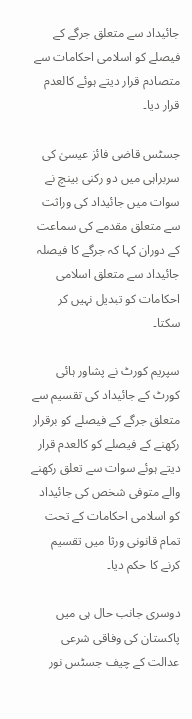جائیداد سے متعلق جرگے کے فیصلے کو اسلامی احکامات سے متصادم قرار دیتے ہوئے کالعدم قرار دیا۔

جسٹس قاضی فائز عیسیٰ کی سربراہی میں دو رکنی بینچ نے سوات میں جائیداد کی وراثت سے متعلق مقدمے کی سماعت کے دوران کہا کہ جرگے کا فیصلہ جائیداد سے متعلق اسلامی احکامات کو تبدیل نہیں کر سکتا۔

سپریم کورٹ نے پشاور ہائی کورٹ کے جائیداد کی تقسیم سے متعلق جرگے کے فیصلے کو برقرار رکھنے کے فیصلے کو کالعدم قرار دیتے ہوئے سوات سے تعلق رکھنے والے متوفی شخص کی جائیداد کو اسلامی احکامات کے تحت تمام قانونی ورثا میں تقسیم کرنے کا حکم دیا۔

دوسری جانب حال ہی میں پاکستان کی وفاقی شرعی عدالت کے چیف جسٹس نور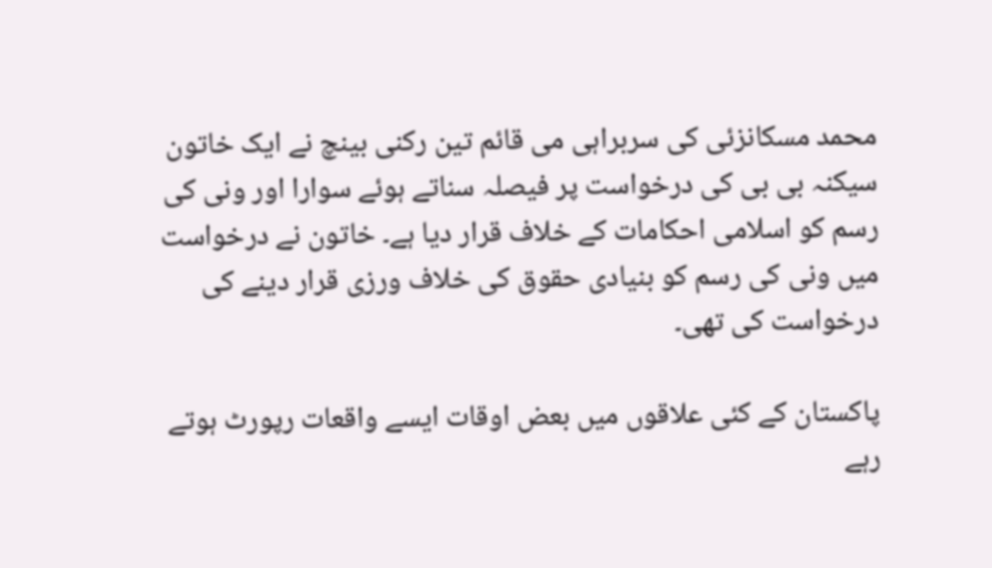محمد مسکانزئی کی سربراہی می قائم تین رکنی بینچ نے ایک خاتون سیکنہ بی بی کی درخواست پر فیصلہ سناتے ہوئے سوارا اور ونی کی رسم کو اسلامی احکامات کے خلاف قرار دیا ہے۔ خاتون نے درخواست میں ونی کی رسم کو بنیادی حقوق کی خلاف ورزی قرار دینے کی درخواست کی تھی۔

پاکستان کے کئی علاقوں میں بعض اوقات ایسے واقعات رپورٹ ہوتے رہے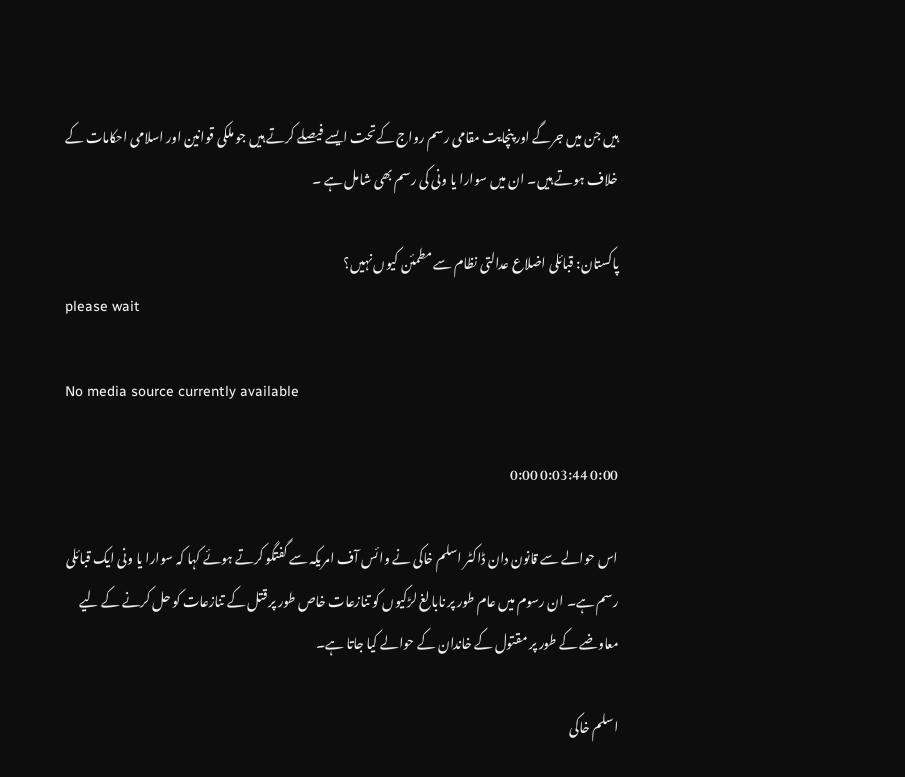ہیں جن میں جرگے اور پنچایت مقامی رسم رواج کےتحت ایسے فیصلے کرتے ہیں جو ملکی قوانین اور اسلامی احکامات کے خلاف ہوتے ہیں۔ ان میں سوارا یا ونی کی رسم بھی شامل ہے ۔

پاکستان: قبائلی اضلاع عدالتی نظام سے مطمئن کیوں نہیں؟
please wait

No media source currently available

0:00 0:03:44 0:00

اس حوالے سے قانون دان ڈاکٹر اسلم خاکی نے وائس آف امریکہ سے گفتگو کرتے ہوئے کہا کہ سوارا یا ونی ایک قبائلی رسم ہے۔ ان رسوم میں عام طور پر نابالغ لڑکیوں کو تنازعات خاص طور پر قتل کے تنازعات کو حل کرنے کے لیے معاوضے کے طور پر مقتول کے خاندان کے حوالے کیا جاتا ہے۔

اسلم خاکی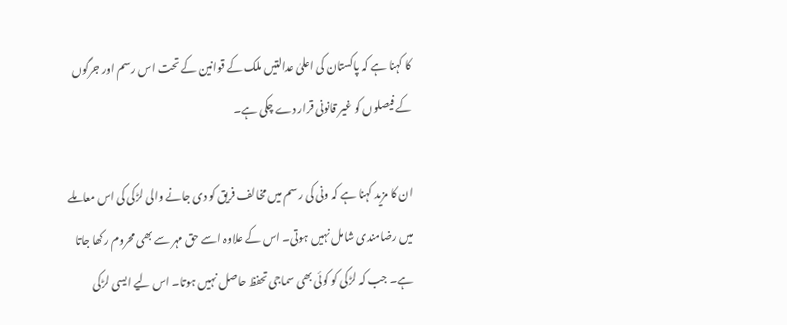کا کہنا ہے کہ پاکستان کی اعلیٰ عدالتیں ملک کے قوانین کے تحت اس رسم اور جرگوں کے فیصلوں کو غیر قانونی قرار دے چکی ہے۔

ان کا مزید کہنا ہے کہ ونی کی رسم میں مخالف فریق کو دی جانے والی لڑکی کی اس معاملے میں رضامندی شامل نہیں ہوتی۔ اس کے علاوہ اسے حق مہر سے بھی محروم رکھا جاتا ہے۔ جب کہ لڑکی کو کوئی بھی سماجی تحفظ حاصل نہیں ہوتا۔ اس لیے ایسی لڑکی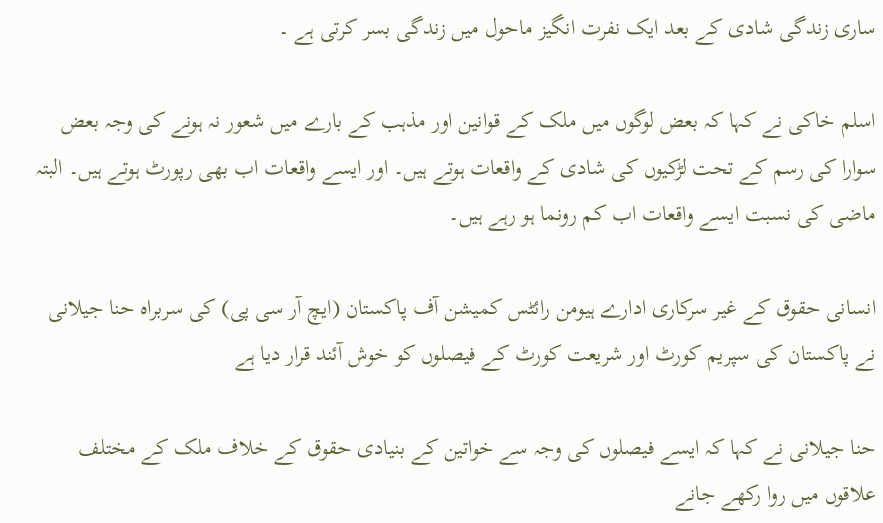ساری زندگی شادی کے بعد ایک نفرت انگیز ماحول میں زندگی بسر کرتی ہے ۔

اسلم خاکی نے کہا کہ بعض لوگوں میں ملک کے قوانین اور مذہب کے بارے میں شعور نہ ہونے کی وجہ بعض سوارا کی رسم کے تحت لڑکیوں کی شادی کے واقعات ہوتے ہیں۔ اور ایسے واقعات اب بھی رپورٹ ہوتے ہیں۔ البتہ ماضی کی نسبت ایسے واقعات اب کم رونما ہو رہے ہیں۔

انسانی حقوق کے غیر سرکاری ادارے ہیومن رائٹس کمیشن آف پاکستان (ایچ آر سی پی) کی سربراہ حنا جیلانی نے پاکستان کی سپریم کورٹ اور شریعت کورٹ کے فیصلوں کو خوش آئند قرار دیا ہے

حنا جیلانی نے کہا کہ ایسے فیصلوں کی وجہ سے خواتین کے بنیادی حقوق کے خلاف ملک کے مختلف علاقوں میں روا رکھے جانے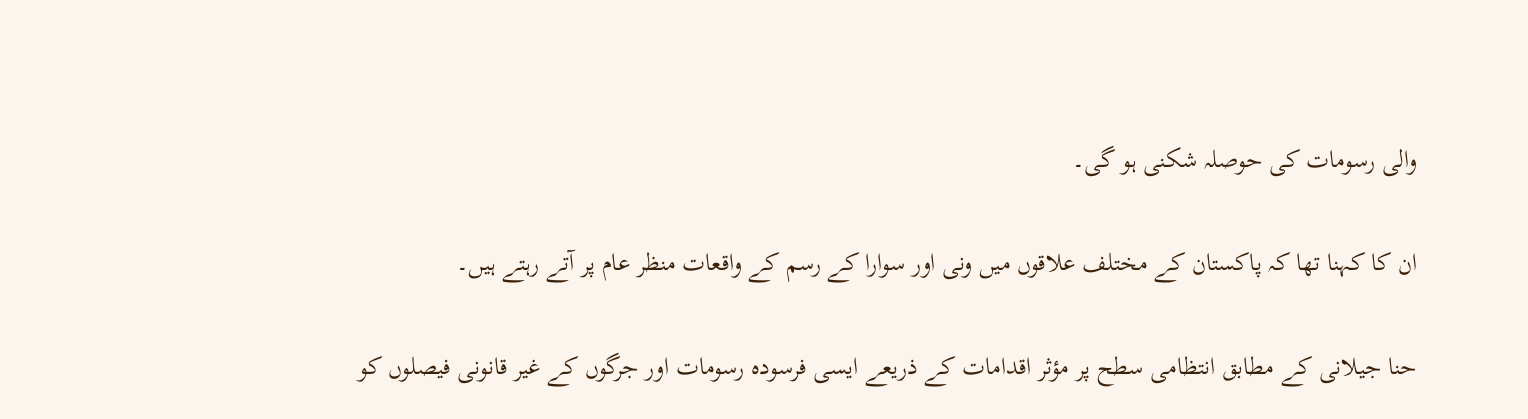والی رسومات کی حوصلہ شکنی ہو گی۔

ان کا کہنا تھا کہ پاکستان کے مختلف علاقوں میں ونی اور سوارا کے رسم کے واقعات منظر عام پر آتے رہتے ہیں۔

حنا جیلانی کے مطابق انتظامی سطح پر مؤثر اقدامات کے ذریعے ایسی فرسودہ رسومات اور جرگوں کے غیر قانونی فیصلوں کو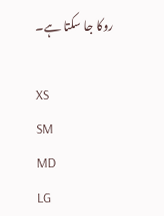روکا جا سکتا ہے۔

XS
SM
MD
LG